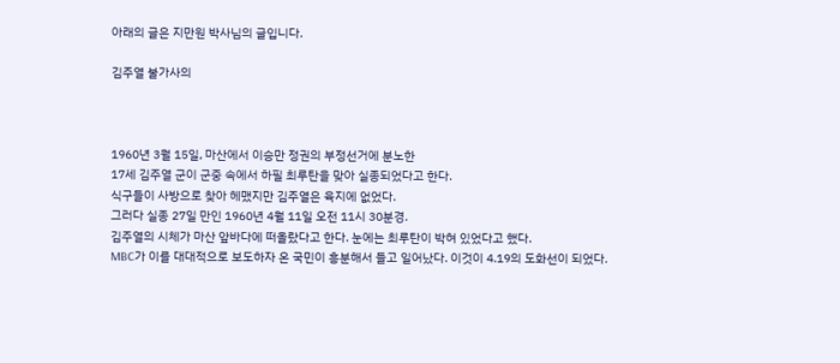아래의 글은 지만원 박사님의 글입니다.

김주열 불가사의



1960년 3월 15일, 마산에서 이승만 정권의 부정선거에 분노한
17세 김주열 군이 군중 속에서 하필 최루탄을 맞아 실종되었다고 한다.
식구들이 사방으로 찾아 헤맸지만 김주열은 육지에 없었다.
그러다 실종 27일 만인 1960년 4월 11일 오전 11시 30분경.
김주열의 시체가 마산 앞바다에 떠올랐다고 한다. 눈에는 최루탄이 박혀 있었다고 했다.
MBC가 이를 대대적으로 보도하자 온 국민이 흥분해서 들고 일어났다. 이것이 4.19의 도화선이 되었다.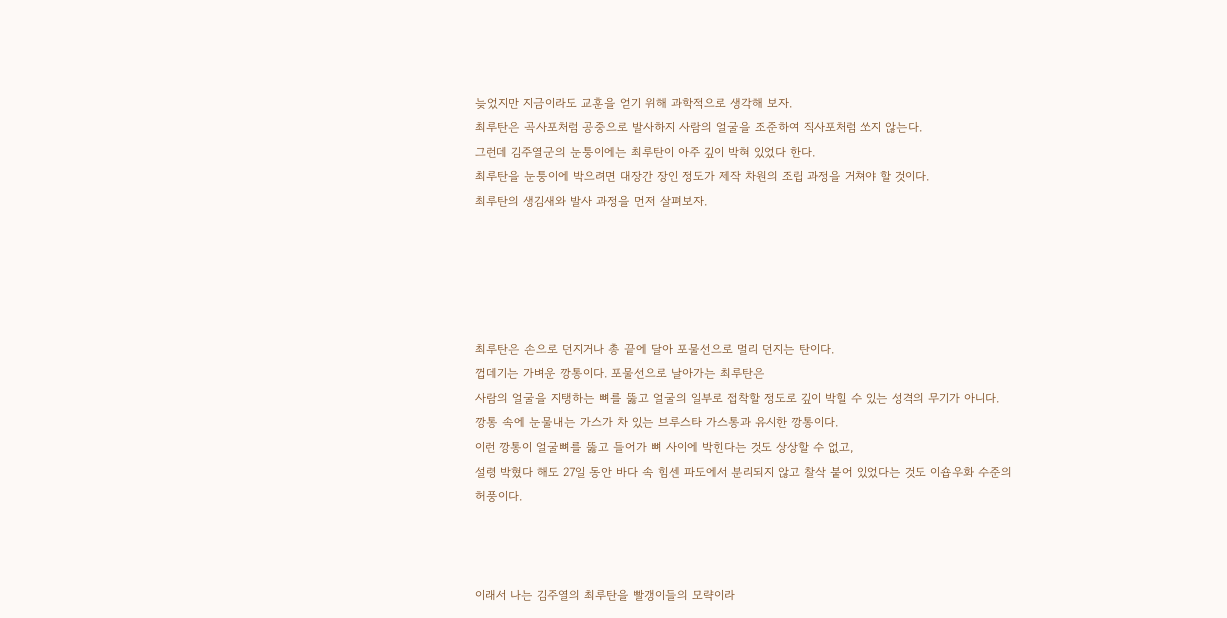늦었지만 지금이라도 교훈을 얻기 위해 과학적으로 생각해 보자.
최루탄은 곡사포처럼 공중으로 발사하지 사람의 얼굴을 조준하여 직사포처럼 쏘지 않는다.
그런데 김주열군의 눈퉁이에는 최루탄이 아주 깊이 박혀 있었다 한다.
최루탄을 눈퉁이에 박으려면 대장간 장인 정도가 제작 차원의 조립 과정을 거쳐야 할 것이다.
최루탄의 생김새와 발사 과정을 먼저 살펴보자.





최루탄은 손으로 던지거나 총 끝에 달아 포물선으로 멀리 던지는 탄이다.
껍데기는 가벼운 깡통이다. 포물선으로 날아가는 최루탄은
사람의 얼굴을 지탱하는 뼈를 뚫고 얼굴의 일부로 접착할 정도로 깊이 박힐 수 있는 성격의 무기가 아니다.
깡통 속에 눈물내는 가스가 차 있는 브루스타 가스통과 유시한 깡통이다.
이런 깡통이 얼굴뼈를 뚫고 들어가 뼈 사이에 박힌다는 것도 상상할 수 없고,
설령 박혔다 해도 27일 동안 바다 속 힘센 파도에서 분리되지 않고 찰삭 붙어 있었다는 것도 이숍우화 수준의 허풍이다.



이래서 나는 김주열의 최루탄을 빨갱이들의 모략이라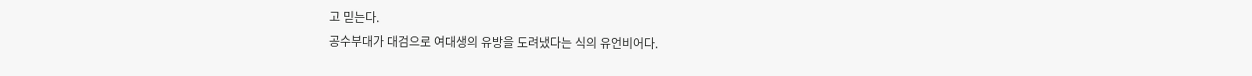고 믿는다.
공수부대가 대검으로 여대생의 유방을 도려냈다는 식의 유언비어다.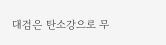대검은 탄소강으로 무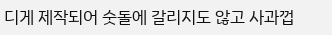디게 제작되어 숫돌에 갈리지도 않고 사과껍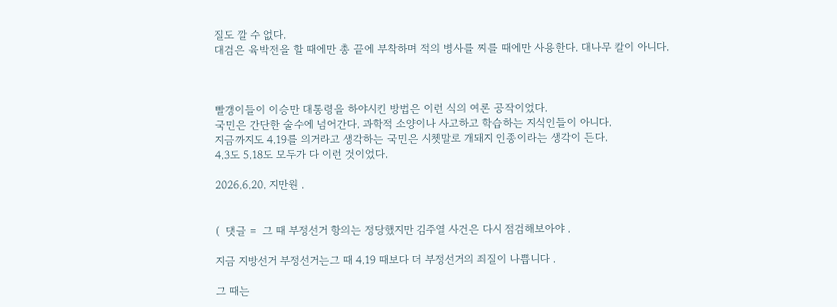질도 깔 수 없다.
대검은 육박전을 할 때에만 총 끝에 부착하며 적의 병사를 찌를 때에만 사용한다. 대나무 칼이 아니다.



빨갱이들이 이승만 대통령을 하야시킨 방법은 이런 식의 여론 공작이었다.
국민은 간단한 술수에 넘어간다. 과학적 소양이나 사고하고 학습하는 지식인들이 아니다.
지금까지도 4.19를 의거라고 생각하는 국민은 시쳇말로 개돼지 인종이라는 생각이 든다.
4.3도 5.18도 모두가 다 이런 것이었다.

2026.6.20. 지만원 .


(  댓글 =  그 때 부정선거 항의는 정당했지만 김주열 사건은 다시 점검해보아야 .

지금 지방선거 부정선거는그 때 4.19 때보다 더 부정선거의 죄질이 나쁩니다 .

그 때는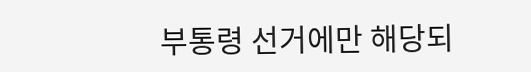부통령 선거에만 해당되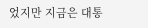었지만 지금은 대통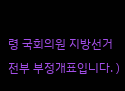령 국회의원 지방선거 전부 부정개표입니다. )